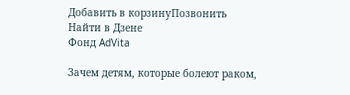Добавить в корзинуПозвонить
Найти в Дзене
Фонд AdVita

Зачем детям, которые болеют раком,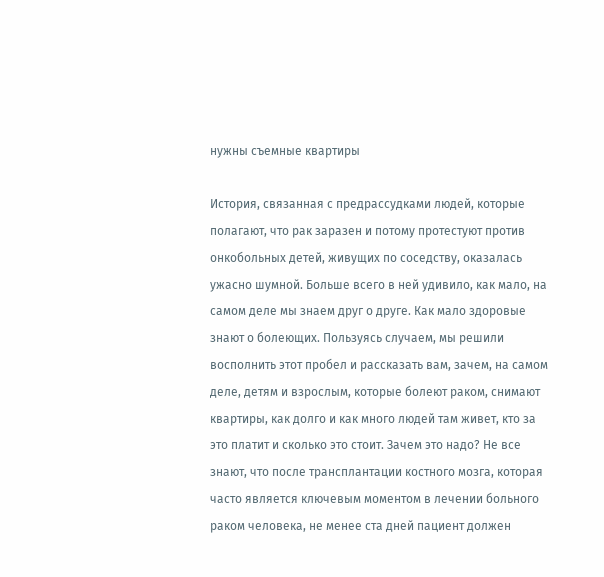нужны съемные квартиры

История, связанная с предрассудками людей, которые полагают, что рак заразен и потому протестуют против онкобольных детей, живущих по соседству, оказалась ужасно шумной. Больше всего в ней удивило, как мало, на самом деле мы знаем друг о друге. Как мало здоровые знают о болеющих. Пользуясь случаем, мы решили восполнить этот пробел и рассказать вам, зачем, на самом деле, детям и взрослым, которые болеют раком, снимают квартиры, как долго и как много людей там живет, кто за это платит и сколько это стоит. Зачем это надо? Не все знают, что после трансплантации костного мозга, которая часто является ключевым моментом в лечении больного раком человека, не менее ста дней пациент должен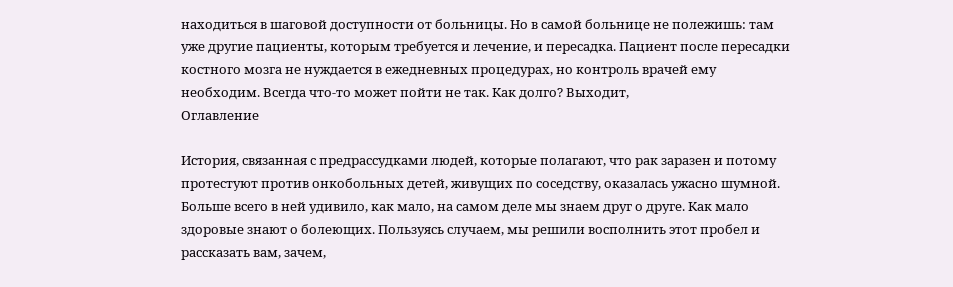находиться в шаговой доступности от больницы. Но в самой больнице не полежишь: там уже другие пациенты, которым требуется и лечение, и пересадка. Пациент после пересадки костного мозга не нуждается в ежедневных процедурах, но контроль врачей ему необходим. Всегда что-то может пойти не так. Как долго? Выходит,
Оглавление

История, связанная с предрассудками людей, которые полагают, что рак заразен и потому протестуют против онкобольных детей, живущих по соседству, оказалась ужасно шумной. Больше всего в ней удивило, как мало, на самом деле мы знаем друг о друге. Как мало здоровые знают о болеющих. Пользуясь случаем, мы решили восполнить этот пробел и рассказать вам, зачем,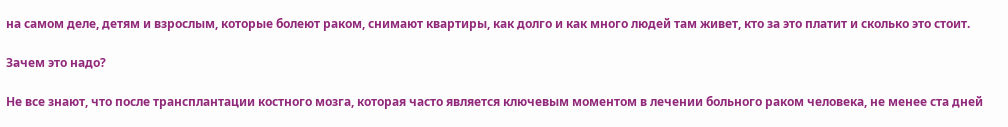на самом деле, детям и взрослым, которые болеют раком, снимают квартиры, как долго и как много людей там живет, кто за это платит и сколько это стоит.

Зачем это надо?

Не все знают, что после трансплантации костного мозга, которая часто является ключевым моментом в лечении больного раком человека, не менее ста дней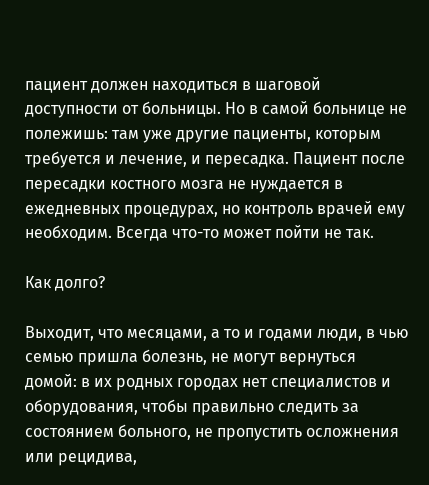пациент должен находиться в шаговой доступности от больницы. Но в самой больнице не полежишь: там уже другие пациенты, которым требуется и лечение, и пересадка. Пациент после пересадки костного мозга не нуждается в ежедневных процедурах, но контроль врачей ему необходим. Всегда что-то может пойти не так.

Как долго?

Выходит, что месяцами, а то и годами люди, в чью семью пришла болезнь, не могут вернуться домой: в их родных городах нет специалистов и оборудования, чтобы правильно следить за состоянием больного, не пропустить осложнения или рецидива,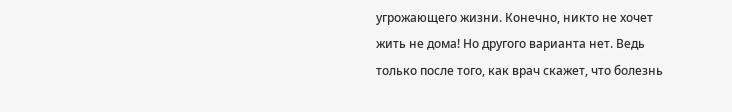угрожающего жизни. Конечно, никто не хочет жить не дома! Но другого варианта нет. Ведь только после того, как врач скажет, что болезнь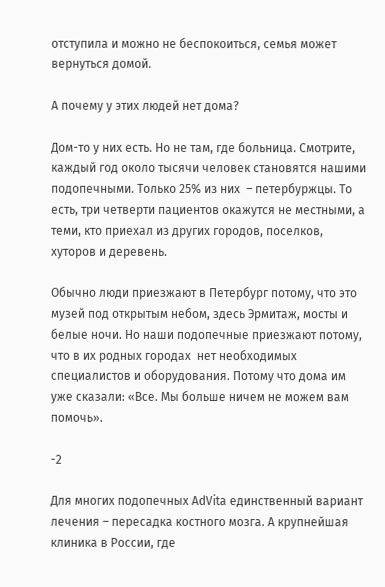отступила и можно не беспокоиться, семья может вернуться домой.

А почему у этих людей нет дома?

Дом-то у них есть. Но не там, где больница. Смотрите, каждый год около тысячи человек становятся нашими подопечными. Только 25% из них  – петербуржцы. То есть, три четверти пациентов окажутся не местными, а теми, кто приехал из других городов, поселков, хуторов и деревень.

Обычно люди приезжают в Петербург потому, что это музей под открытым небом, здесь Эрмитаж, мосты и белые ночи. Но наши подопечные приезжают потому, что в их родных городах  нет необходимых специалистов и оборудования. Потому что дома им уже сказали: «Все. Мы больше ничем не можем вам помочь».

-2

Для многих подопечных AdVita единственный вариант лечения – пересадка костного мозга. А крупнейшая клиника в России, где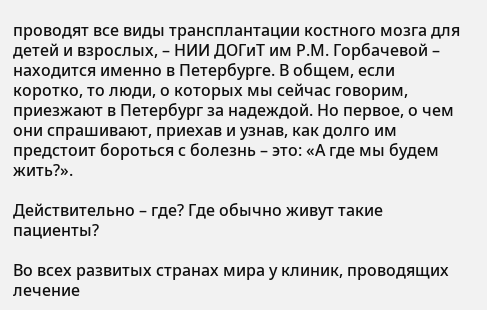проводят все виды трансплантации костного мозга для детей и взрослых, – НИИ ДОГиТ им Р.М. Горбачевой – находится именно в Петербурге. В общем, если коротко, то люди, о которых мы сейчас говорим, приезжают в Петербург за надеждой. Но первое, о чем они спрашивают, приехав и узнав, как долго им предстоит бороться с болезнь – это: «А где мы будем жить?».

Действительно – где? Где обычно живут такие пациенты?

Во всех развитых странах мира у клиник, проводящих лечение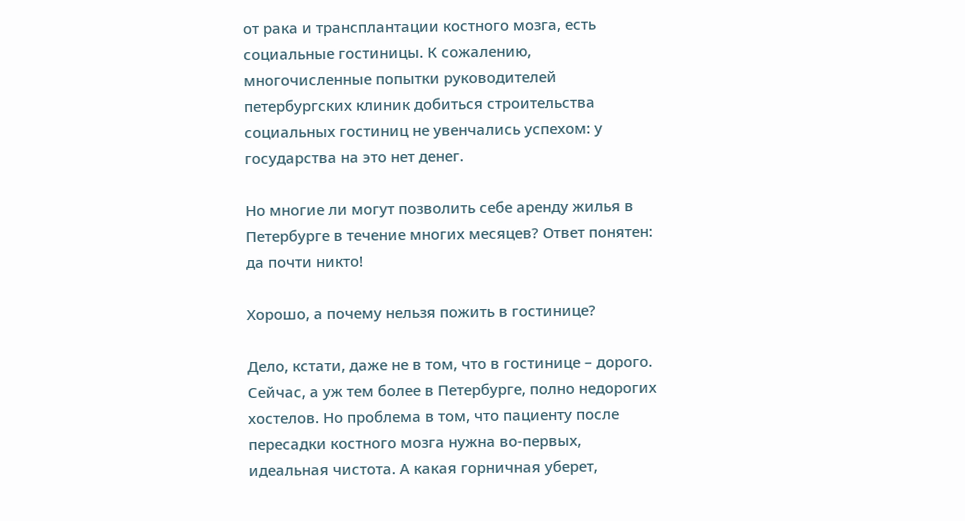от рака и трансплантации костного мозга, есть социальные гостиницы. К сожалению, многочисленные попытки руководителей петербургских клиник добиться строительства социальных гостиниц не увенчались успехом: у государства на это нет денег.

Но многие ли могут позволить себе аренду жилья в Петербурге в течение многих месяцев? Ответ понятен: да почти никто!

Хорошо, а почему нельзя пожить в гостинице?

Дело, кстати, даже не в том, что в гостинице – дорого. Сейчас, а уж тем более в Петербурге, полно недорогих хостелов. Но проблема в том, что пациенту после пересадки костного мозга нужна во-первых, идеальная чистота. А какая горничная уберет,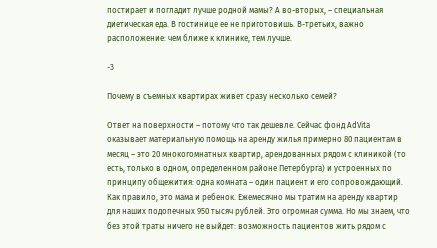постирает и погладит лучше родной мамы? А во-вторых, – специальная диетическая еда. В гостинице ее не приготовишь. В-третьих, важно расположение: чем ближе к клинике, тем лучше.

-3

Почему в съемных квартирах живет сразу несколько семей?

Ответ на поверхности – потому что так дешевле. Сейчас фонд AdVita оказывает материальную помощь на аренду жилья примерно 80 пациентам в месяц – это 20 мнокогомнатных квартир, арендованных рядом с клиникой (то есть, только в одном, определенном районе Петербурга) и устроенных по принципу общежития: одна комната – один пациент и его сопровождающий. Как правило, это мама и ребенок. Ежемесячно мы тратим на аренду квартир для наших подопечных 950 тысяч рублей. Это огромная сумма. Но мы знаем, что без этой траты ничего не выйдет: возможность пациентов жить рядом с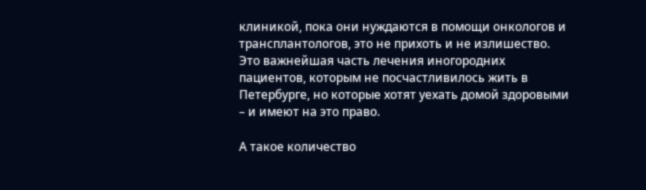клиникой, пока они нуждаются в помощи онкологов и трансплантологов, это не прихоть и не излишество. Это важнейшая часть лечения иногородних пациентов, которым не посчастливилось жить в Петербурге, но которые хотят уехать домой здоровыми – и имеют на это право.

А такое количество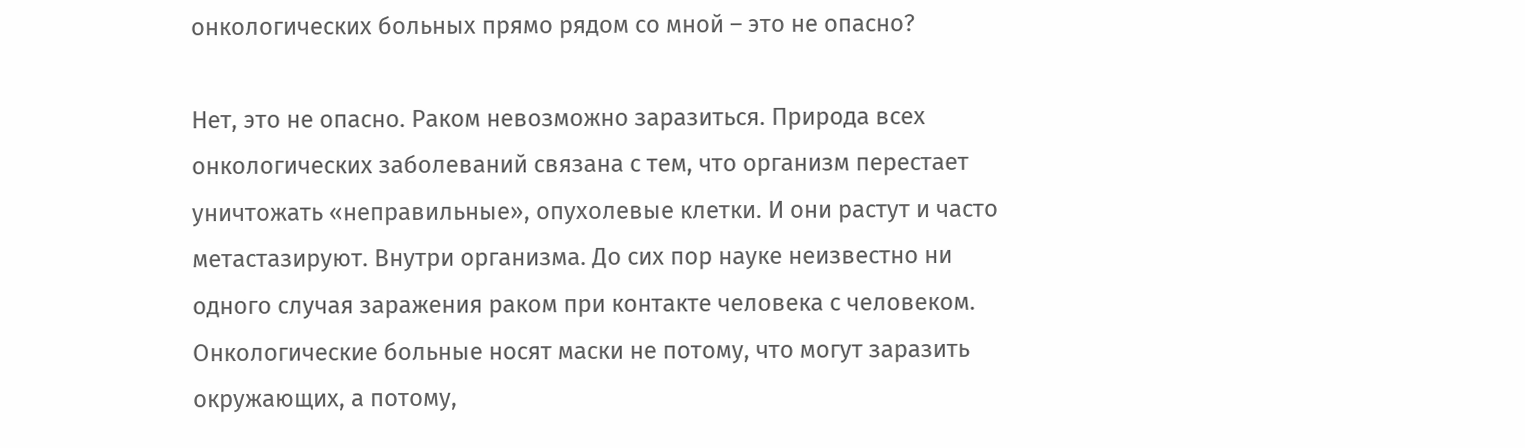онкологических больных прямо рядом со мной – это не опасно?

Нет, это не опасно. Раком невозможно заразиться. Природа всех онкологических заболеваний связана с тем, что организм перестает уничтожать «неправильные», опухолевые клетки. И они растут и часто метастазируют. Внутри организма. До сих пор науке неизвестно ни одного случая заражения раком при контакте человека с человеком. Онкологические больные носят маски не потому, что могут заразить окружающих, а потому,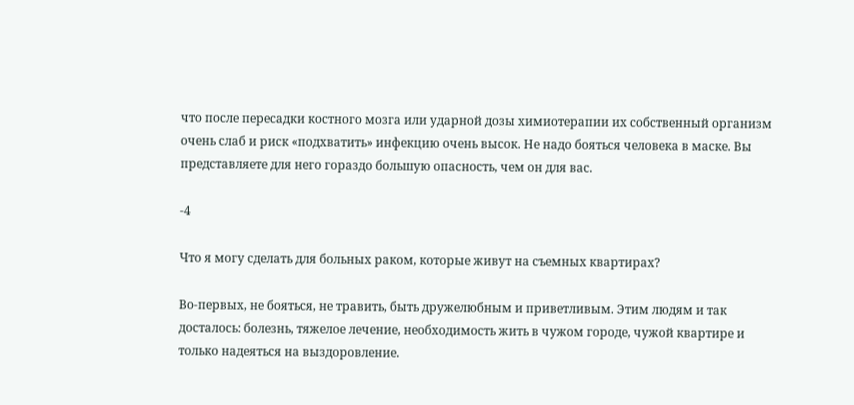что после пересадки костного мозга или ударной дозы химиотерапии их собственный организм очень слаб и риск «подхватить» инфекцию очень высок. Не надо бояться человека в маске. Вы представляете для него гораздо большую опасность, чем он для вас.

-4

Что я могу сделать для больных раком, которые живут на съемных квартирах?

Во-первых, не бояться, не травить, быть дружелюбным и приветливым. Этим людям и так досталось: болезнь, тяжелое лечение, необходимость жить в чужом городе, чужой квартире и только надеяться на выздоровление.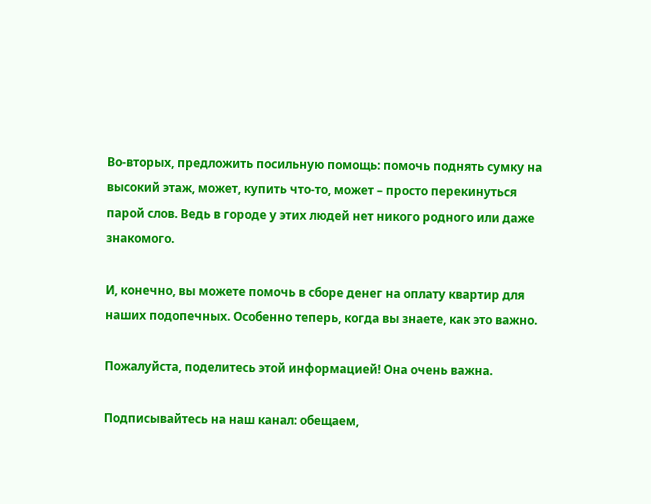Во-вторых, предложить посильную помощь: помочь поднять сумку на высокий этаж, может, купить что-то, может – просто перекинуться парой слов. Ведь в городе у этих людей нет никого родного или даже знакомого.

И, конечно, вы можете помочь в сборе денег на оплату квартир для наших подопечных. Особенно теперь, когда вы знаете, как это важно.

Пожалуйста, поделитесь этой информацией! Она очень важна.

Подписывайтесь на наш канал: обещаем,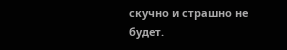скучно и страшно не будет.